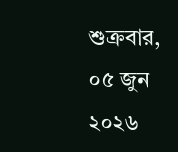শুক্রবার, ০৫ জুন ২০২৬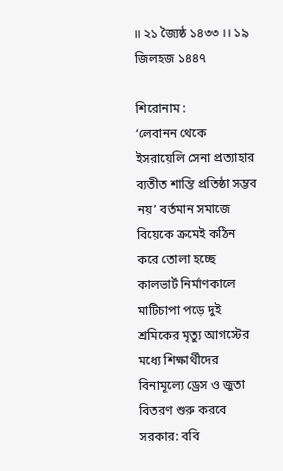।। ২১ জ্যৈষ্ঠ ১৪৩৩ ।। ১৯ জিলহজ ১৪৪৭

শিরোনাম :
‘লেবানন থেকে ইসরায়েলি সেনা প্রত্যাহার ব্যতীত শান্তি প্রতিষ্ঠা সম্ভব নয়’ বর্তমান সমাজে বিয়েকে ক্রমেই কঠিন করে তোলা হচ্ছে কালভার্ট নির্মাণকালে মাটিচাপা পড়ে দুই শ্রমিকের মৃত্যু আগস্টের মধ্যে শিক্ষার্থীদের বিনামূল্যে ড্রেস ও জুতা বিতরণ শুরু করবে সরকার: ববি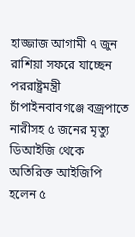হাজ্জাজ আগামী ৭ জুন রাশিয়া সফরে যাচ্ছেন পররাষ্ট্রমন্ত্রী চাঁপাইনবাবগঞ্জে বজ্রপাতে নারীসহ ৫ জনের মৃত্যু ডিআইজি থেকে অতিরিক্ত আইজিপি হলেন ৫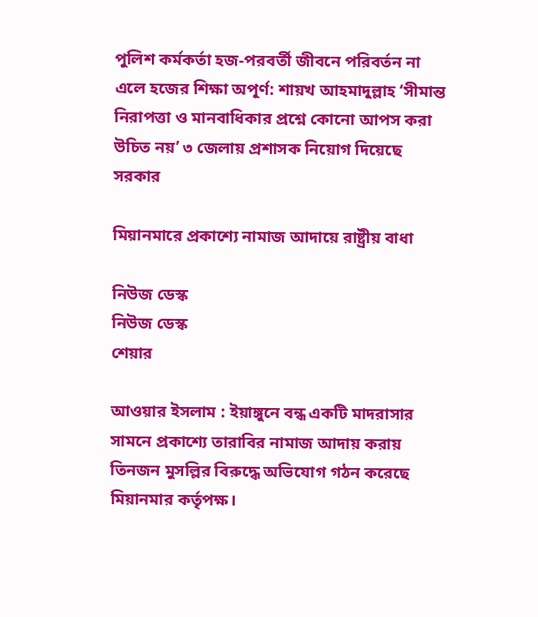পুলিশ কর্মকর্তা হজ-পরবর্তী জীবনে পরিবর্তন না এলে হজের শিক্ষা অপূর্ণ: শায়খ আহমাদুল্লাহ ‘সীমান্ত নিরাপত্তা ও মানবাধিকার প্রশ্নে কোনো আপস করা উচিত নয়’ ৩ জেলায় প্রশাসক নিয়োগ দিয়েছে সরকার

মিয়ানমারে প্রকাশ্যে নামাজ আদায়ে রাষ্ট্রীয় বাধা

নিউজ ডেস্ক
নিউজ ডেস্ক
শেয়ার

আওয়ার ইসলাম : ইয়াঙ্গুনে বন্ধ একটি মাদরাসার সামনে প্রকাশ্যে তারাবির নামাজ আদায় করায় তিনজন মুসল্লির বিরুদ্ধে অভিযোগ গঠন করেছে মিয়ানমার কর্তৃপক্ষ।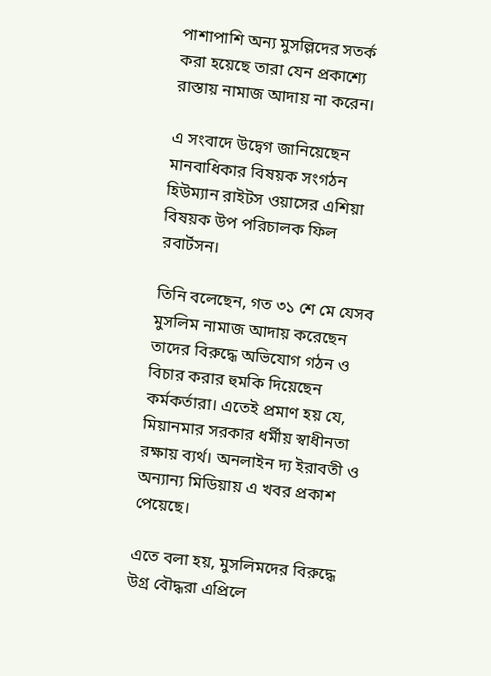পাশাপাশি অন্য মুসল্লিদের সতর্ক করা হয়েছে তারা যেন প্রকাশ্যে রাস্তায় নামাজ আদায় না করেন।

এ সংবাদে উদ্বেগ জানিয়েছেন মানবাধিকার বিষয়ক সংগঠন হিউম্যান রাইটস ওয়াসের এশিয়া বিষয়ক উপ পরিচালক ফিল রবার্টসন।

তিনি বলেছেন, গত ৩১ শে মে যেসব মুসলিম নামাজ আদায় করেছেন তাদের বিরুদ্ধে অভিযোগ গঠন ও বিচার করার হুমকি দিয়েছেন কর্মকর্তারা। এতেই প্রমাণ হয় যে, মিয়ানমার সরকার ধর্মীয় স্বাধীনতা রক্ষায় ব্যর্থ। অনলাইন দ্য ইরাবতী ও অন্যান্য মিডিয়ায় এ খবর প্রকাশ পেয়েছে।

এতে বলা হয়, মুসলিমদের বিরুদ্ধে উগ্র বৌদ্ধরা এপ্রিলে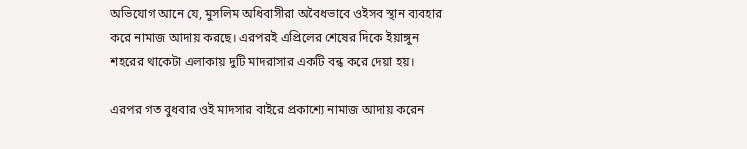অভিযোগ আনে যে, মুসলিম অধিবাসীরা অবৈধভাবে ওইসব স্থান ব্যবহার করে নামাজ আদায় করছে। এরপরই এপ্রিলের শেষের দিকে ইয়াঙ্গুন শহরের থাকেটা এলাকায় দুটি মাদরাসার একটি বন্ধ করে দেয়া হয়।

এরপর গত বুধবার ওই মাদসার বাইরে প্রকাশ্যে নামাজ আদায় করেন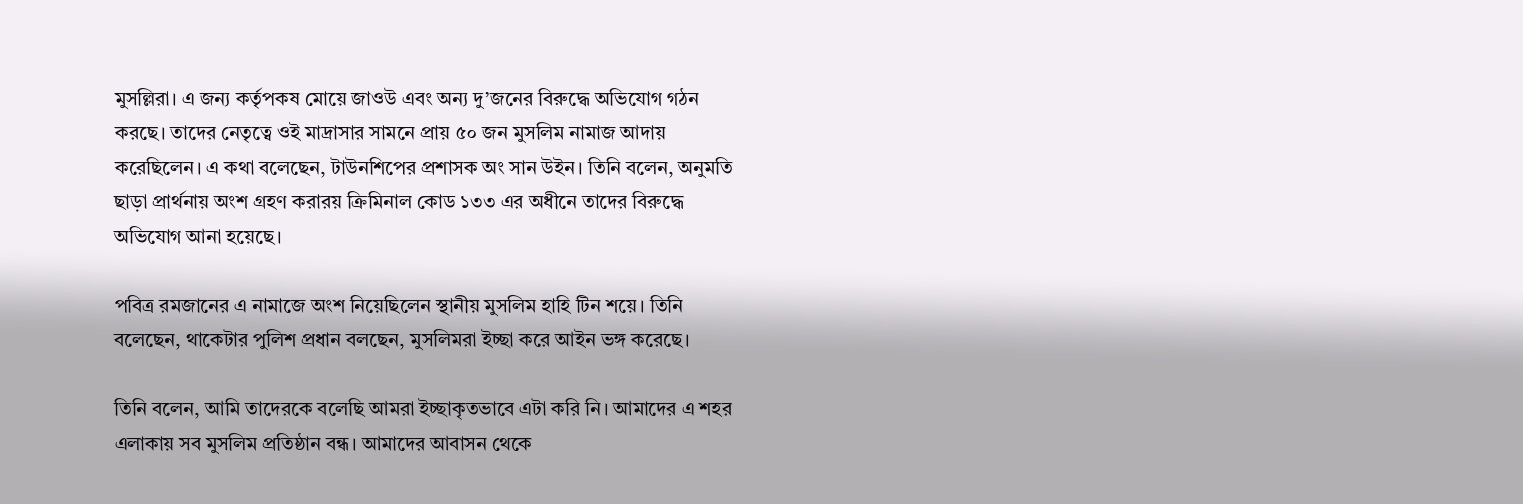মুসল্লিরা। এ জন্য কর্তৃপকষ মোয়ে জাওউ এবং অন্য দু’জনের বিরুদ্ধে অভিযোগ গঠন করছে। তাদের নেতৃত্বে ওই মাদ্রাসার সামনে প্রায় ৫০ জন মুসলিম নামাজ আদায় করেছিলেন। এ কথা বলেছেন, টাউনশিপের প্রশাসক অং সান উইন। তিনি বলেন, অনুমতি ছাড়া প্রার্থনায় অংশ গ্রহণ করারয় ক্রিমিনাল কোড ১৩৩ এর অধীনে তাদের বিরুদ্ধে অভিযোগ আনা হয়েছে।

পবিত্র রমজানের এ নামাজে অংশ নিয়েছিলেন স্থানীয় মুসলিম হাহি টিন শয়ে। তিনি বলেছেন, থাকেটার পুলিশ প্রধান বলছেন, মুসলিমরা ইচ্ছা করে আইন ভঙ্গ করেছে।

তিনি বলেন, আমি তাদেরকে বলেছি আমরা ইচ্ছাকৃতভাবে এটা করি নি। আমাদের এ শহর এলাকায় সব মুসলিম প্রতিষ্ঠান বন্ধ। আমাদের আবাসন থেকে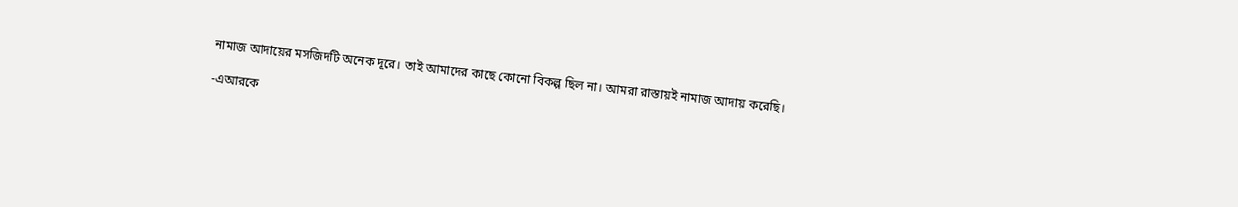নামাজ আদায়ের মসজিদটি অনেক দূরে। তাই আমাদের কাছে কোনো বিকল্প ছিল না। আমরা রাস্তায়ই নামাজ আদায় করেছি।

-এআরকে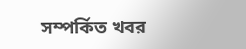সম্পর্কিত খবর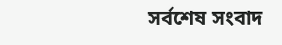সর্বশেষ সংবাদ